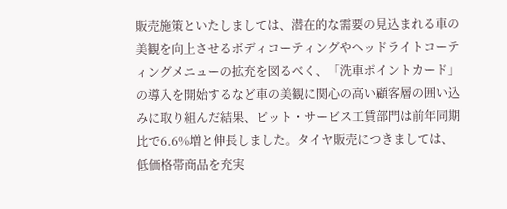販売施策といたしましては、潜在的な需要の見込まれる車の美観を向上させるボディコーティングやヘッドライトコーティングメニューの拡充を図るべく、「洗車ポイントカード」の導入を開始するなど車の美観に関心の高い顧客層の囲い込みに取り組んだ結果、ピット・サービス工賃部門は前年同期比で6.6%増と伸長しました。タイヤ販売につきましては、低価格帯商品を充実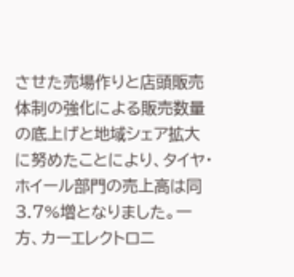させた売場作りと店頭販売体制の強化による販売数量の底上げと地域シェア拡大に努めたことにより、タイヤ・ホイール部門の売上高は同3.7%増となりました。一方、カーエレクトロニ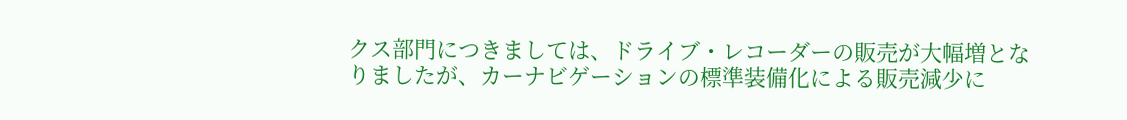クス部門につきましては、ドライブ・レコーダーの販売が大幅増となりましたが、カーナビゲーションの標準装備化による販売減少に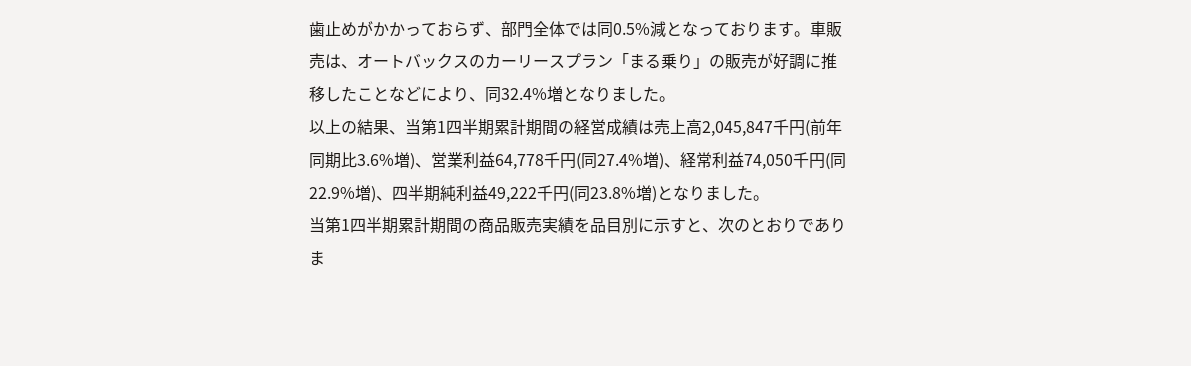歯止めがかかっておらず、部門全体では同0.5%減となっております。車販売は、オートバックスのカーリースプラン「まる乗り」の販売が好調に推移したことなどにより、同32.4%増となりました。
以上の結果、当第1四半期累計期間の経営成績は売上高2,045,847千円(前年同期比3.6%増)、営業利益64,778千円(同27.4%増)、経常利益74,050千円(同22.9%増)、四半期純利益49,222千円(同23.8%増)となりました。
当第1四半期累計期間の商品販売実績を品目別に示すと、次のとおりでありま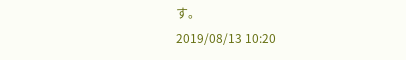す。
2019/08/13 10:20